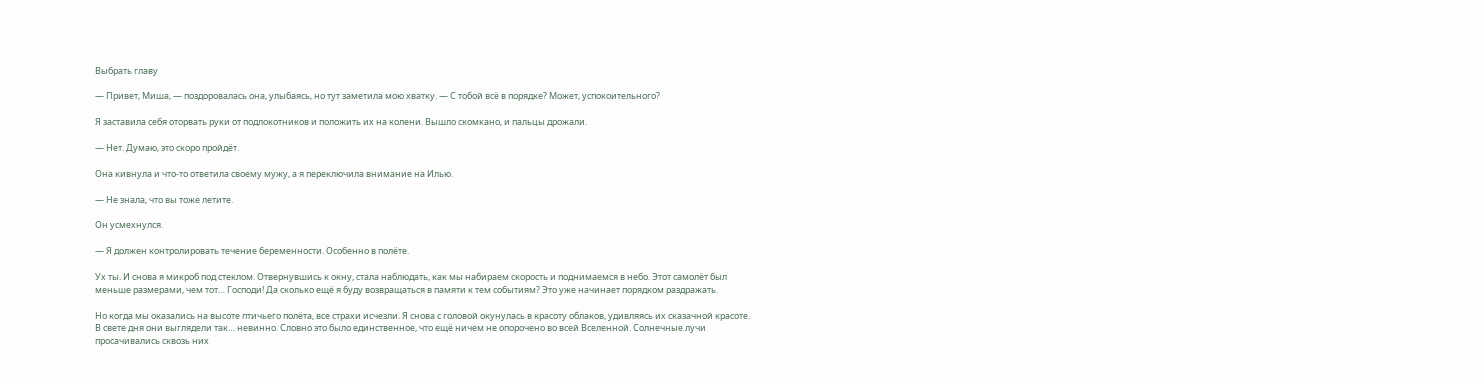Выбрать главу

— Привет, Миша, — поздоровалась она, улыбаясь, но тут заметила мою хватку. — С тобой всё в порядке? Может, успокоительного?

Я заставила себя оторвать руки от подлокотников и положить их на колени. Вышло скомкано, и пальцы дрожали.

— Нет. Думаю, это скоро пройдёт.

Она кивнула и что-то ответила своему мужу, а я переключила внимание на Илью.

— Не знала, что вы тоже летите.

Он усмехнулся.

— Я должен контролировать течение беременности. Особенно в полёте.

Ух ты. И снова я микроб под стеклом. Отвернувшись к окну, стала наблюдать, как мы набираем скорость и поднимаемся в небо. Этот самолёт был меньше размерами, чем тот… Господи! Да сколько ещё я буду возвращаться в памяти к тем событиям? Это уже начинает порядком раздражать.

Но когда мы оказались на высоте птичьего полёта, все страхи исчезли. Я снова с головой окунулась в красоту облаков, удивляясь их сказачной красоте. В свете дня они выглядели так… невинно. Словно это было единственное, что ещё ничем не опорочено во всей Вселенной. Солнечные лучи просачивались сквозь них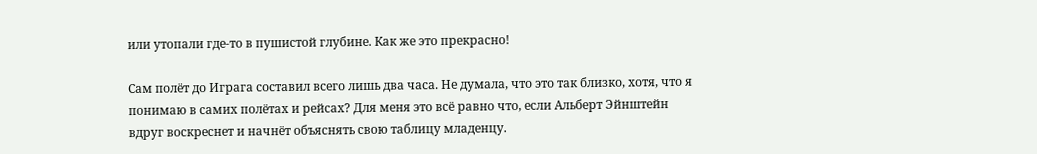или утопали где-то в пушистой глубине. Как же это прекрасно!

Сам полёт до Играга составил всего лишь два часа. Не думала, что это так близко, хотя, что я понимаю в самих полётах и рейсах? Для меня это всё равно что, если Альберт Эйнштейн вдруг воскреснет и начнёт объяснять свою таблицу младенцу.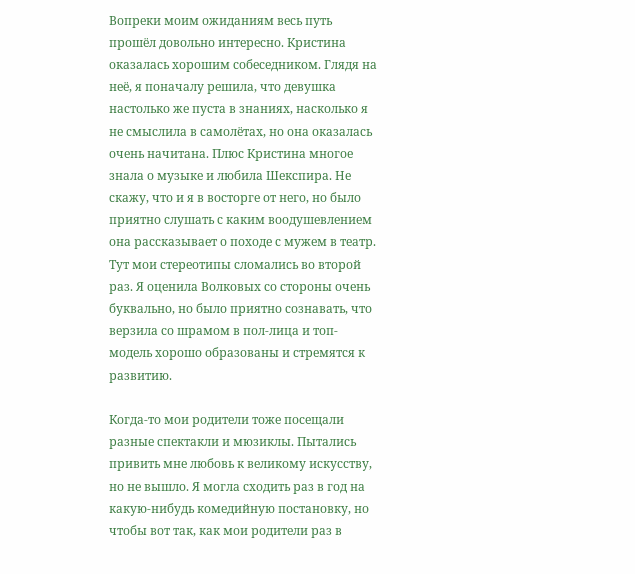Вопреки моим ожиданиям весь путь прошёл довольно интересно. Кристина оказалась хорошим собеседником. Глядя на неё, я поначалу решила, что девушка настолько же пуста в знаниях, насколько я не смыслила в самолётах, но она оказалась очень начитана. Плюс Кристина многое знала о музыке и любила Шекспира. Не скажу, что и я в восторге от него, но было приятно слушать с каким воодушевлением она рассказывает о походе с мужем в театр. Тут мои стереотипы сломались во второй раз. Я оценила Волковых со стороны очень буквально, но было приятно сознавать, что верзила со шрамом в пол-лица и топ-модель хорошо образованы и стремятся к развитию.

Когда-то мои родители тоже посещали разные спектакли и мюзиклы. Пытались привить мне любовь к великому искусству, но не вышло. Я могла сходить раз в год на какую-нибудь комедийную постановку, но чтобы вот так, как мои родители раз в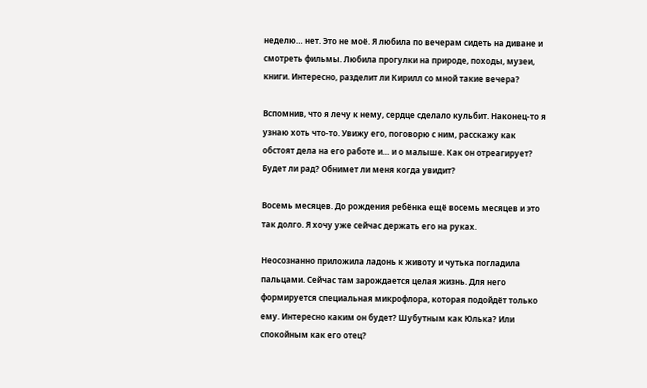неделю… нет. Это не моё. Я любила по вечерам сидеть на диване и смотреть фильмы. Любила прогулки на природе, походы, музеи, книги. Интересно, разделит ли Кирилл со мной такие вечера?

Вспомнив, что я лечу к нему, сердце сделало кульбит. Наконец-то я узнаю хоть что-то. Увижу его, поговорю с ним, расскажу как обстоят дела на его работе и… и о малыше. Как он отреагирует? Будет ли рад? Обнимет ли меня когда увидит?

Восемь месяцев. До рождения ребёнка ещё восемь месяцев и это так долго. Я хочу уже сейчас держать его на руках.

Неосознанно приложила ладонь к животу и чутька погладила пальцами. Сейчас там зарождается целая жизнь. Для него формируется специальная микрофлора, которая подойдёт только ему. Интересно каким он будет? Шубутным как Юлька? Или спокойным как его отец?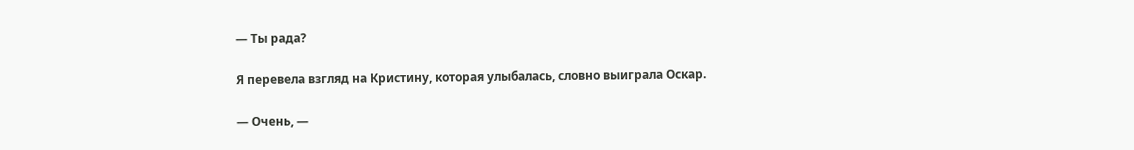— Ты рада?

Я перевела взгляд на Кристину, которая улыбалась, словно выиграла Оскар.

— Очень, —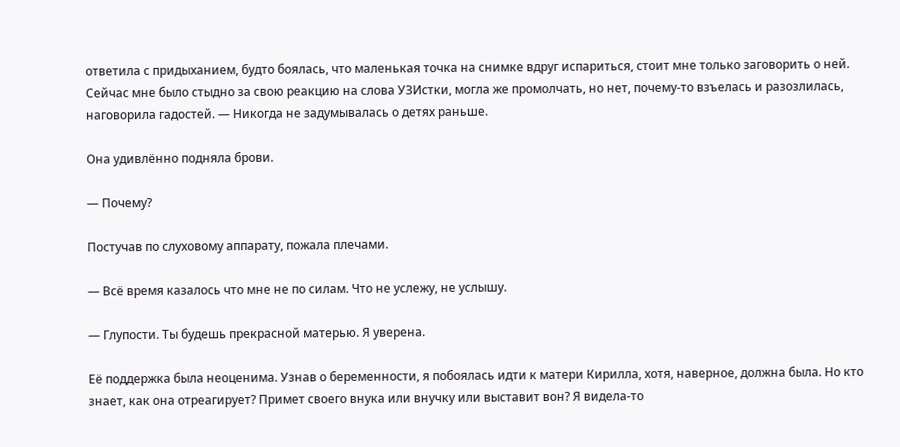ответила с придыханием, будто боялась, что маленькая точка на снимке вдруг испариться, стоит мне только заговорить о ней. Сейчас мне было стыдно за свою реакцию на слова УЗИстки, могла же промолчать, но нет, почему-то взъелась и разозлилась, наговорила гадостей. — Никогда не задумывалась о детях раньше.

Она удивлённо подняла брови.

— Почему?

Постучав по слуховому аппарату, пожала плечами.

— Всё время казалось что мне не по силам. Что не услежу, не услышу.

— Глупости. Ты будешь прекрасной матерью. Я уверена.

Её поддержка была неоценима. Узнав о беременности, я побоялась идти к матери Кирилла, хотя, наверное, должна была. Но кто знает, как она отреагирует? Примет своего внука или внучку или выставит вон? Я видела-то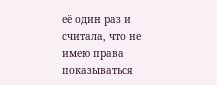её один раз и считала, что не имею права показываться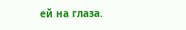ей на глаза.